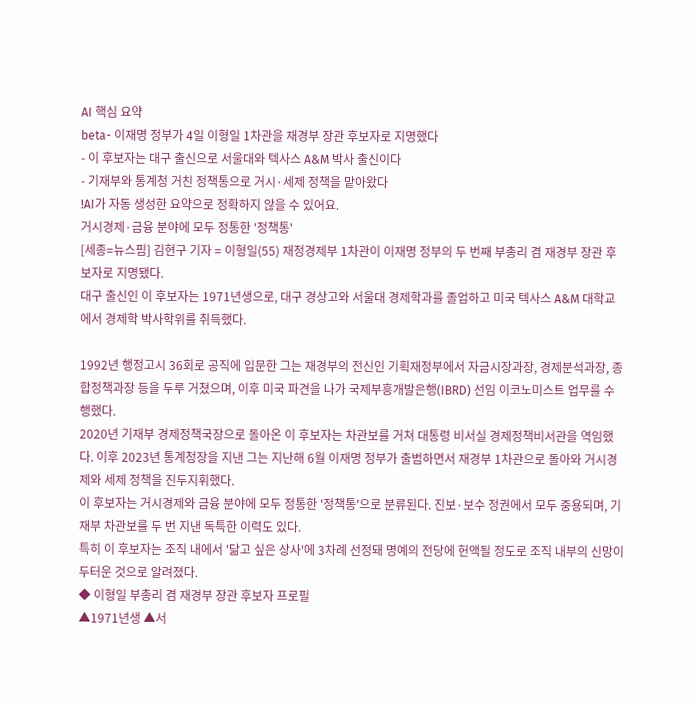AI 핵심 요약
beta- 이재명 정부가 4일 이형일 1차관을 재경부 장관 후보자로 지명했다
- 이 후보자는 대구 출신으로 서울대와 텍사스 A&M 박사 출신이다
- 기재부와 통계청 거친 정책통으로 거시·세제 정책을 맡아왔다
!AI가 자동 생성한 요약으로 정확하지 않을 수 있어요.
거시경제·금융 분야에 모두 정통한 '정책통'
[세종=뉴스핌] 김현구 기자 = 이형일(55) 재정경제부 1차관이 이재명 정부의 두 번째 부총리 겸 재경부 장관 후보자로 지명됐다.
대구 출신인 이 후보자는 1971년생으로, 대구 경상고와 서울대 경제학과를 졸업하고 미국 텍사스 A&M 대학교에서 경제학 박사학위를 취득했다.

1992년 행정고시 36회로 공직에 입문한 그는 재경부의 전신인 기획재정부에서 자금시장과장, 경제분석과장, 종합정책과장 등을 두루 거쳤으며, 이후 미국 파견을 나가 국제부흥개발은행(IBRD) 선임 이코노미스트 업무를 수행했다.
2020년 기재부 경제정책국장으로 돌아온 이 후보자는 차관보를 거쳐 대통령 비서실 경제정책비서관을 역임했다. 이후 2023년 통계청장을 지낸 그는 지난해 6월 이재명 정부가 출범하면서 재경부 1차관으로 돌아와 거시경제와 세제 정책을 진두지휘했다.
이 후보자는 거시경제와 금융 분야에 모두 정통한 '정책통'으로 분류된다. 진보·보수 정권에서 모두 중용되며, 기재부 차관보를 두 번 지낸 독특한 이력도 있다.
특히 이 후보자는 조직 내에서 '닮고 싶은 상사'에 3차례 선정돼 명예의 전당에 헌액될 정도로 조직 내부의 신망이 두터운 것으로 알려졌다.
◆ 이형일 부총리 겸 재경부 장관 후보자 프로필
▲1971년생 ▲서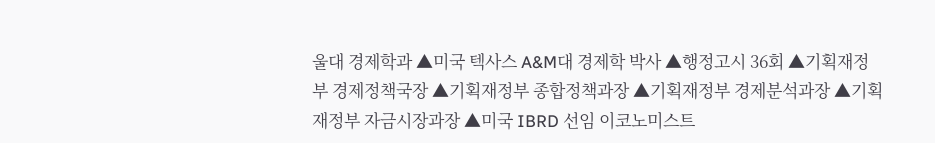울대 경제학과 ▲미국 텍사스 A&M대 경제학 박사 ▲행정고시 36회 ▲기획재정부 경제정책국장 ▲기획재정부 종합정책과장 ▲기획재정부 경제분석과장 ▲기획재정부 자금시장과장 ▲미국 IBRD 선임 이코노미스트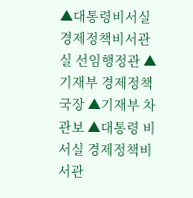▲대통령비서실 경제정책비서관실 선임행정관 ▲기재부 경제정책국장 ▲기재부 차관보 ▲대통령 비서실 경제정책비서관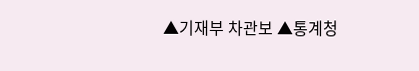▲기재부 차관보 ▲통계청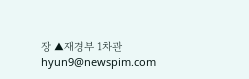장 ▲재경부 1차관
hyun9@newspim.com